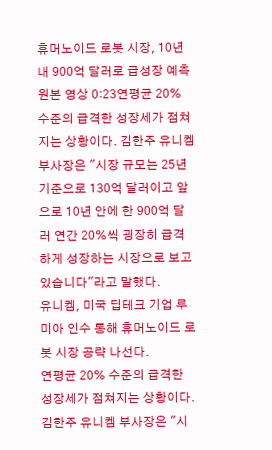휴머노이드 로봇 시장, 10년 내 900억 달러로 급성장 예측
원본 영상 0:23연평균 20% 수준의 급격한 성장세가 점쳐지는 상황이다. 김한주 유니켐 부사장은 "시장 규모는 25년 기준으로 130억 달러이고 앞으로 10년 안에 한 900억 달러 연간 20%씩 굉장히 급격하게 성장하는 시장으로 보고 있습니다"라고 말했다.
유니켐, 미국 딥테크 기업 루미아 인수 통해 휴머노이드 로봇 시장 공략 나선다.
연평균 20% 수준의 급격한 성장세가 점쳐지는 상황이다. 김한주 유니켐 부사장은 "시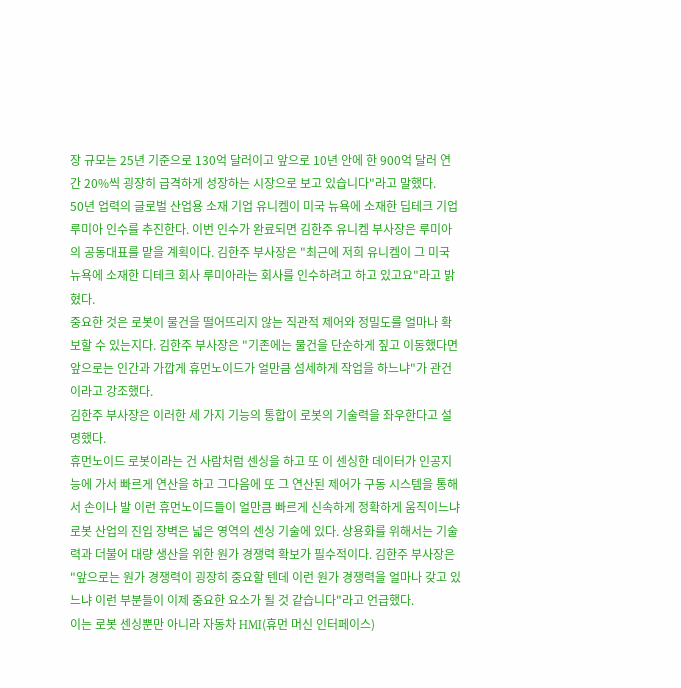장 규모는 25년 기준으로 130억 달러이고 앞으로 10년 안에 한 900억 달러 연간 20%씩 굉장히 급격하게 성장하는 시장으로 보고 있습니다"라고 말했다.
50년 업력의 글로벌 산업용 소재 기업 유니켐이 미국 뉴욕에 소재한 딥테크 기업 루미아 인수를 추진한다. 이번 인수가 완료되면 김한주 유니켐 부사장은 루미아의 공동대표를 맡을 계획이다. 김한주 부사장은 "최근에 저희 유니켐이 그 미국 뉴욕에 소재한 디테크 회사 루미아라는 회사를 인수하려고 하고 있고요"라고 밝혔다.
중요한 것은 로봇이 물건을 떨어뜨리지 않는 직관적 제어와 정밀도를 얼마나 확보할 수 있는지다. 김한주 부사장은 "기존에는 물건을 단순하게 짚고 이동했다면 앞으로는 인간과 가깝게 휴먼노이드가 얼만큼 섬세하게 작업을 하느냐"가 관건이라고 강조했다.
김한주 부사장은 이러한 세 가지 기능의 통합이 로봇의 기술력을 좌우한다고 설명했다.
휴먼노이드 로봇이라는 건 사람처럼 센싱을 하고 또 이 센싱한 데이터가 인공지능에 가서 빠르게 연산을 하고 그다음에 또 그 연산된 제어가 구동 시스템을 통해서 손이나 발 이런 휴먼노이드들이 얼만큼 빠르게 신속하게 정확하게 움직이느냐
로봇 산업의 진입 장벽은 넓은 영역의 센싱 기술에 있다. 상용화를 위해서는 기술력과 더불어 대량 생산을 위한 원가 경쟁력 확보가 필수적이다. 김한주 부사장은 "앞으로는 원가 경쟁력이 굉장히 중요할 텐데 이런 원가 경쟁력을 얼마나 갖고 있느냐 이런 부분들이 이제 중요한 요소가 될 것 같습니다"라고 언급했다.
이는 로봇 센싱뿐만 아니라 자동차 HMI(휴먼 머신 인터페이스)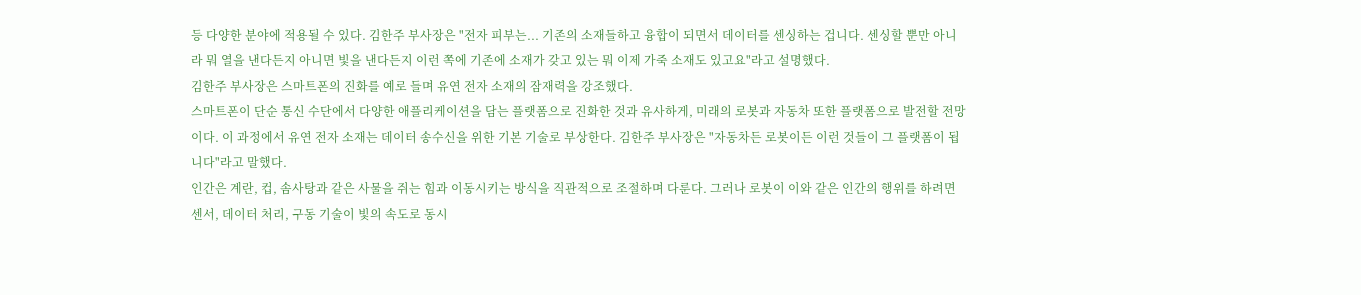등 다양한 분야에 적용될 수 있다. 김한주 부사장은 "전자 피부는... 기존의 소재들하고 융합이 되면서 데이터를 센싱하는 겁니다. 센싱할 뿐만 아니라 뭐 열을 낸다든지 아니면 빛을 낸다든지 이런 쪽에 기존에 소재가 갖고 있는 뭐 이제 가죽 소재도 있고요"라고 설명했다.
김한주 부사장은 스마트폰의 진화를 예로 들며 유연 전자 소재의 잠재력을 강조했다.
스마트폰이 단순 통신 수단에서 다양한 애플리케이션을 담는 플랫폼으로 진화한 것과 유사하게, 미래의 로봇과 자동차 또한 플랫폼으로 발전할 전망이다. 이 과정에서 유연 전자 소재는 데이터 송수신을 위한 기본 기술로 부상한다. 김한주 부사장은 "자동차든 로봇이든 이런 것들이 그 플랫폼이 됩니다"라고 말했다.
인간은 계란, 컵, 솜사탕과 같은 사물을 쥐는 힘과 이동시키는 방식을 직관적으로 조절하며 다룬다. 그러나 로봇이 이와 같은 인간의 행위를 하려면 센서, 데이터 처리, 구동 기술이 빛의 속도로 동시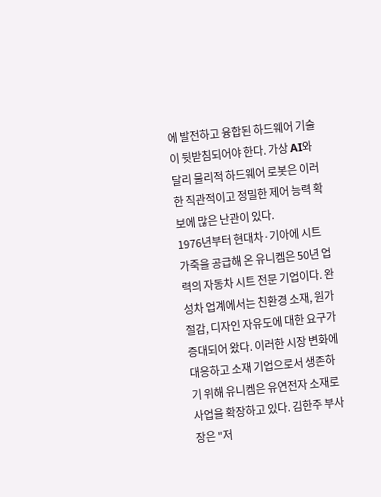에 발전하고 융합된 하드웨어 기술이 뒷받침되어야 한다. 가상 AI와 달리 물리적 하드웨어 로봇은 이러한 직관적이고 정밀한 제어 능력 확보에 많은 난관이 있다.
1976년부터 현대차·기아에 시트 가죽을 공급해 온 유니켐은 50년 업력의 자동차 시트 전문 기업이다. 완성차 업계에서는 친환경 소재, 원가 절감, 디자인 자유도에 대한 요구가 증대되어 왔다. 이러한 시장 변화에 대응하고 소재 기업으로서 생존하기 위해 유니켐은 유연전자 소재로 사업을 확장하고 있다. 김한주 부사장은 "저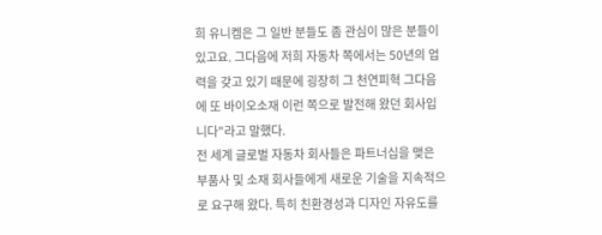희 유니켐은 그 일반 분들도 좀 관심이 많은 분들이 있고요. 그다음에 저희 자동차 쪽에서는 50년의 업력을 갖고 있기 때문에 굉장히 그 천연피혁 그다음에 또 바이오소재 이런 쪽으로 발전해 왔던 회사입니다"라고 말했다.
전 세계 글로벌 자동차 회사들은 파트너십을 맺은 부품사 및 소재 회사들에게 새로운 기술을 지속적으로 요구해 왔다. 특히 친환경성과 디자인 자유도를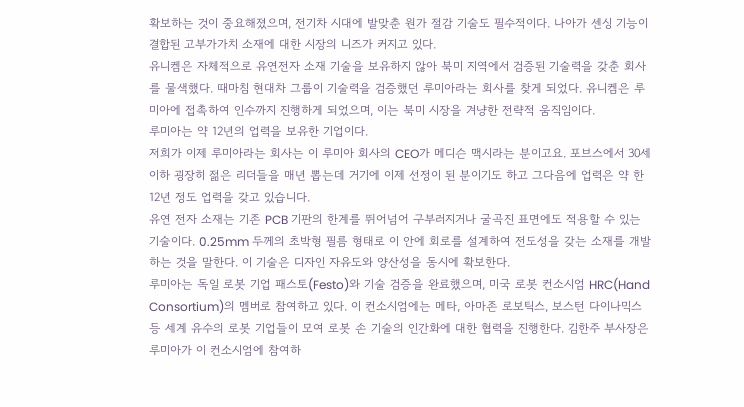확보하는 것이 중요해졌으며, 전기차 시대에 발맞춘 원가 절감 기술도 필수적이다. 나아가 센싱 기능이 결합된 고부가가치 소재에 대한 시장의 니즈가 커지고 있다.
유니켐은 자체적으로 유연전자 소재 기술을 보유하지 않아 북미 지역에서 검증된 기술력을 갖춘 회사를 물색했다. 때마침 현대차 그룹이 기술력을 검증했던 루미아라는 회사를 찾게 되었다. 유니켐은 루미아에 접촉하여 인수까지 진행하게 되었으며, 이는 북미 시장을 겨냥한 전략적 움직임이다.
루미아는 약 12년의 업력을 보유한 기업이다.
저희가 이제 루미아라는 회사는 이 루미아 회사의 CEO가 메디슨 맥시라는 분이고요. 포브스에서 30세 이하 굉장히 젊은 리더들을 매년 뽑는데 거기에 이제 선정이 된 분이기도 하고 그다음에 업력은 약 한 12년 정도 업력을 갖고 있습니다.
유연 전자 소재는 기존 PCB 기판의 한계를 뛰어넘어 구부러지거나 굴곡진 표면에도 적용할 수 있는 기술이다. 0.25mm 두께의 초박형 필름 형태로 이 안에 회로를 설계하여 전도성을 갖는 소재를 개발하는 것을 말한다. 이 기술은 디자인 자유도와 양산성을 동시에 확보한다.
루미아는 독일 로봇 기업 패스토(Festo)와 기술 검증을 완료했으며, 미국 로봇 컨소시엄 HRC(Hand Consortium)의 멤버로 참여하고 있다. 이 컨소시엄에는 메타, 아마존 로보틱스, 보스턴 다이나믹스 등 세계 유수의 로봇 기업들이 모여 로봇 손 기술의 인간화에 대한 협력을 진행한다. 김한주 부사장은 루미아가 이 컨소시엄에 참여하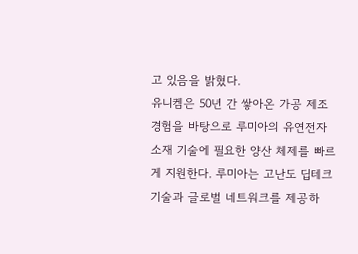고 있음을 밝혔다.
유니켐은 50년 간 쌓아온 가공 제조 경험을 바탕으로 루미아의 유연전자 소재 기술에 필요한 양산 체제를 빠르게 지원한다. 루미아는 고난도 딥테크 기술과 글로벌 네트워크를 제공하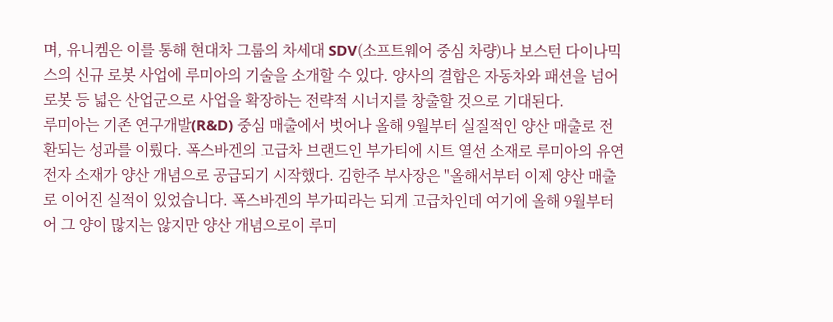며, 유니켐은 이를 통해 현대차 그룹의 차세대 SDV(소프트웨어 중심 차량)나 보스턴 다이나믹스의 신규 로봇 사업에 루미아의 기술을 소개할 수 있다. 양사의 결합은 자동차와 패션을 넘어 로봇 등 넓은 산업군으로 사업을 확장하는 전략적 시너지를 창출할 것으로 기대된다.
루미아는 기존 연구개발(R&D) 중심 매출에서 벗어나 올해 9월부터 실질적인 양산 매출로 전환되는 성과를 이뤘다. 폭스바겐의 고급차 브랜드인 부가티에 시트 열선 소재로 루미아의 유연전자 소재가 양산 개념으로 공급되기 시작했다. 김한주 부사장은 "올해서부터 이제 양산 매출로 이어진 실적이 있었습니다. 폭스바겐의 부가띠라는 되게 고급차인데 여기에 올해 9월부터 어 그 양이 많지는 않지만 양산 개념으로이 루미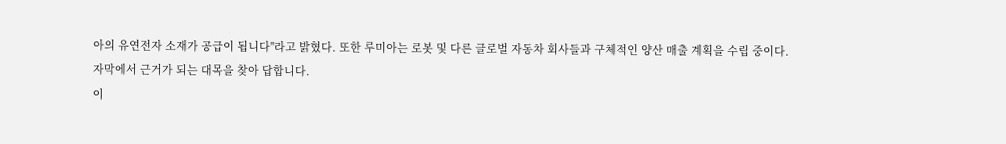아의 유연전자 소재가 공급이 됩니다"라고 밝혔다. 또한 루미아는 로봇 및 다른 글로벌 자동차 회사들과 구체적인 양산 매출 계획을 수립 중이다.
자막에서 근거가 되는 대목을 찾아 답합니다.
이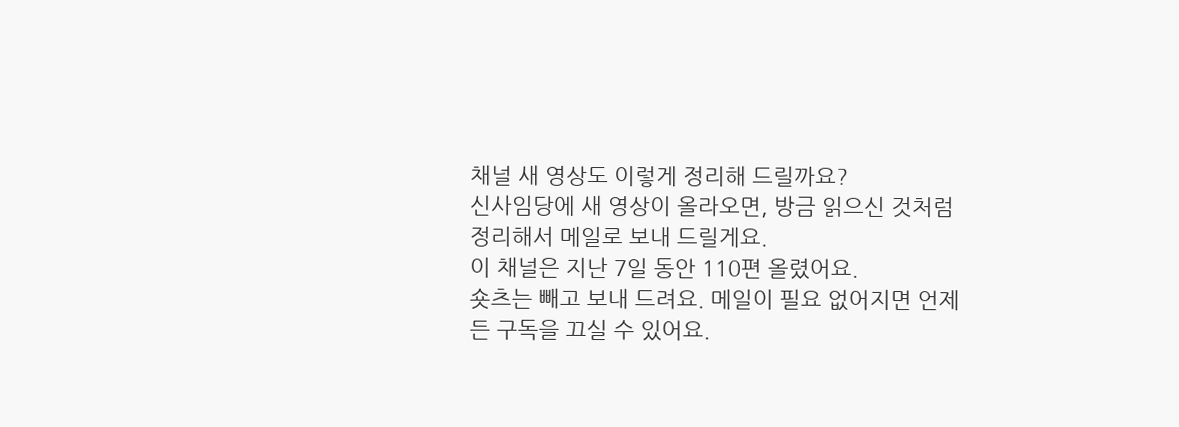채널 새 영상도 이렇게 정리해 드릴까요?
신사임당에 새 영상이 올라오면, 방금 읽으신 것처럼 정리해서 메일로 보내 드릴게요.
이 채널은 지난 7일 동안 110편 올렸어요.
숏츠는 빼고 보내 드려요. 메일이 필요 없어지면 언제든 구독을 끄실 수 있어요.